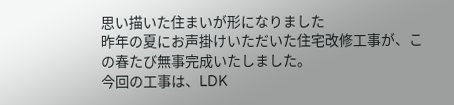思い描いた住まいが形になりました
昨年の夏にお声掛けいただいた住宅改修工事が、この春たび無事完成いたしました。
今回の工事は、LDK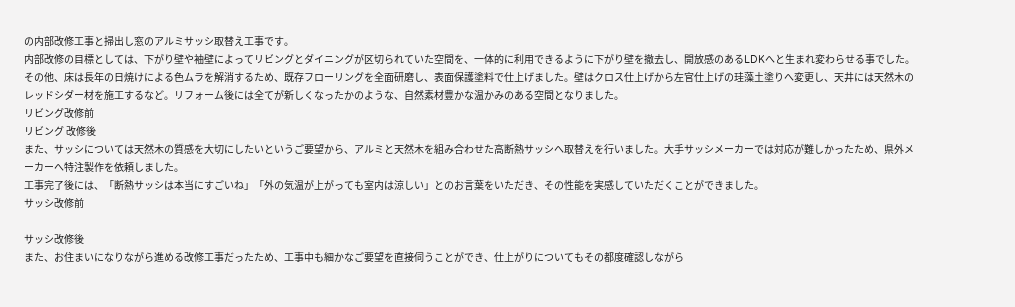の内部改修工事と掃出し窓のアルミサッシ取替え工事です。
内部改修の目標としては、下がり壁や袖壁によってリビングとダイニングが区切られていた空間を、一体的に利用できるように下がり壁を撤去し、開放感のあるLDKへと生まれ変わらせる事でした。その他、床は長年の日焼けによる色ムラを解消するため、既存フローリングを全面研磨し、表面保護塗料で仕上げました。壁はクロス仕上げから左官仕上げの珪藻土塗りへ変更し、天井には天然木のレッドシダー材を施工するなど。リフォーム後には全てが新しくなったかのような、自然素材豊かな温かみのある空間となりました。
リビング改修前
リビング 改修後
また、サッシについては天然木の質感を大切にしたいというご要望から、アルミと天然木を組み合わせた高断熱サッシへ取替えを行いました。大手サッシメーカーでは対応が難しかったため、県外メーカーへ特注製作を依頼しました。
工事完了後には、「断熱サッシは本当にすごいね」「外の気温が上がっても室内は涼しい」とのお言葉をいただき、その性能を実感していただくことができました。
サッシ改修前

サッシ改修後
また、お住まいになりながら進める改修工事だったため、工事中も細かなご要望を直接伺うことができ、仕上がりについてもその都度確認しながら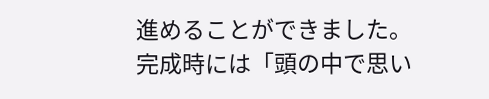進めることができました。
完成時には「頭の中で思い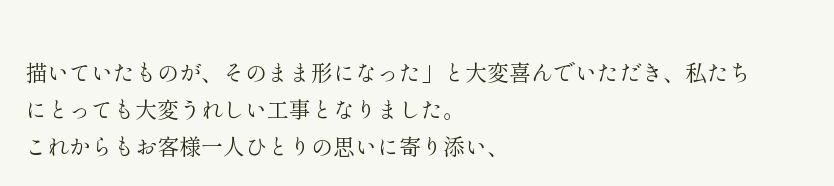描いていたものが、そのまま形になった」と大変喜んでいただき、私たちにとっても大変うれしい工事となりました。
これからもお客様一人ひとりの思いに寄り添い、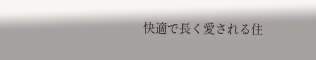快適で長く愛される住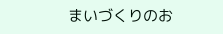まいづくりのお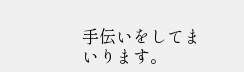手伝いをしてまいります。